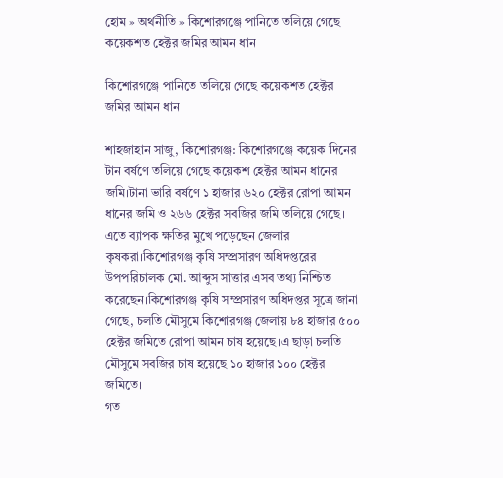হোম » অর্থনীতি » কিশোরগঞ্জে পানিতে তলিয়ে গেছে কয়েকশত হেক্টর জমির আমন ধান

কিশোরগঞ্জে পানিতে তলিয়ে গেছে কয়েকশত হেক্টর জমির আমন ধান

শাহজাহান সাজু, কিশোরগঞ্জ: কিশোরগঞ্জে কয়েক দিনের টান বর্ষণে তলিয়ে গেছে কয়েকশ হেক্টর আমন ধানের জমি।টানা ভারি বর্ষণে ১ হাজার ৬২০ হেক্টর রোপা আমন ধানের জমি ও ২৬৬ হেক্টর সবজির জমি তলিয়ে গেছে।
এতে ব্যাপক ক্ষতির মুখে পড়েছেন জেলার কৃষকরা।কিশোরগঞ্জ কৃষি সম্প্রসারণ অধিদপ্তরের উপপরিচালক মো. আব্দুস সাত্তার এসব তথ্য নিশ্চিত করেছেন।কিশোরগঞ্জ কৃষি সম্প্রসারণ অধিদপ্তর সূত্রে জানা গেছে, চলতি মৌসুমে কিশোরগঞ্জ জেলায় ৮৪ হাজার ৫০০ হেক্টর জমিতে রোপা আমন চাষ হয়েছে।এ ছাড়া চলতি মৌসুমে সবজির চাষ হয়েছে ১০ হাজার ১০০ হেক্টর জমিতে।
গত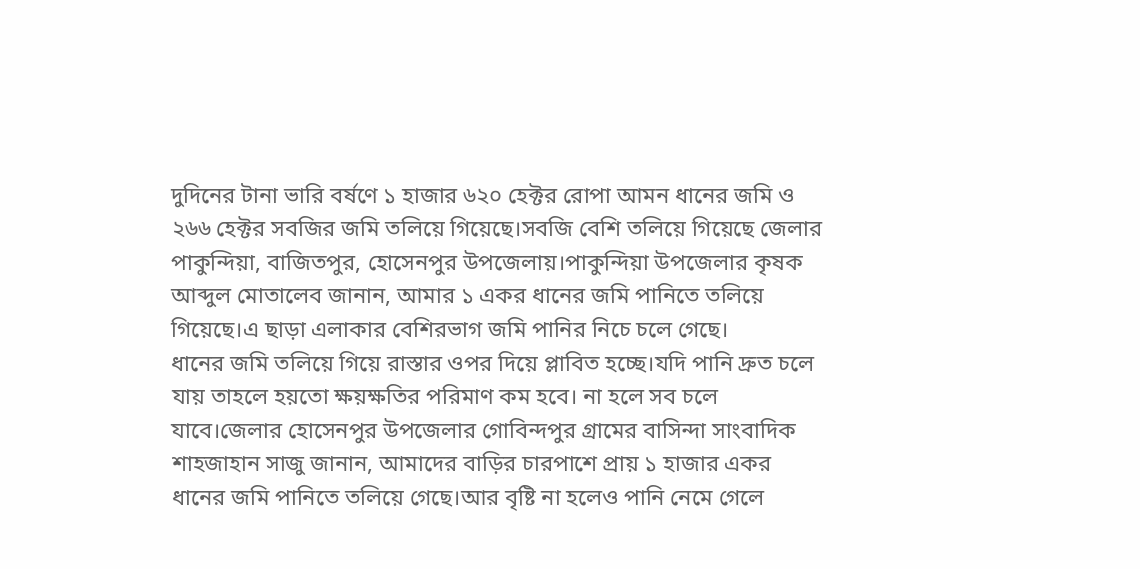দুদিনের টানা ভারি বর্ষণে ১ হাজার ৬২০ হেক্টর রোপা আমন ধানের জমি ও ২৬৬ হেক্টর সবজির জমি তলিয়ে গিয়েছে।সবজি বেশি তলিয়ে গিয়েছে জেলার পাকুন্দিয়া, বাজিতপুর, হোসেনপুর উপজেলায়।পাকুন্দিয়া উপজেলার কৃষক আব্দুল মোতালেব জানান, আমার ১ একর ধানের জমি পানিতে তলিয়ে গিয়েছে।এ ছাড়া এলাকার বেশিরভাগ জমি পানির নিচে চলে গেছে।
ধানের জমি তলিয়ে গিয়ে রাস্তার ওপর দিয়ে প্লাবিত হচ্ছে।যদি পানি দ্রুত চলে যায় তাহলে হয়তো ক্ষয়ক্ষতির পরিমাণ কম হবে। না হলে সব চলে যাবে।জেলার হোসেনপুর উপজেলার গোবিন্দপুর গ্রামের বাসিন্দা সাংবাদিক শাহজাহান সাজু জানান, আমাদের বাড়ির চারপাশে প্রায় ১ হাজার একর ধানের জমি পানিতে তলিয়ে গেছে।আর বৃষ্টি না হলেও পানি নেমে গেলে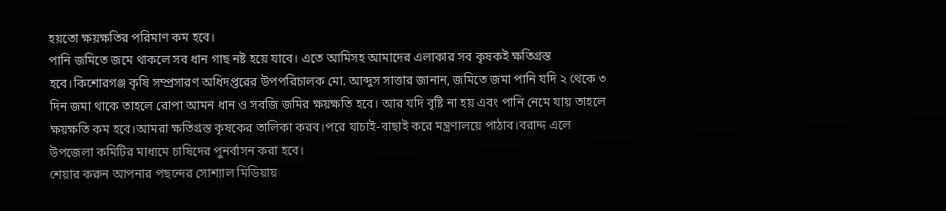হয়তো ক্ষয়ক্ষতির পরিমাণ কম হবে।
পানি জমিতে জমে থাকলে সব ধান গাছ নষ্ট হয়ে যাবে। এতে আমিসহ আমাদের এলাকার সব কৃষকই ক্ষতিগ্রস্ত হবে।কিশোরগঞ্জ কৃষি সম্প্রসারণ অধিদপ্তরের উপপরিচালক মো. আব্দুস সাত্তার জানান, জমিতে জমা পানি যদি ২ থেকে ৩ দিন জমা থাকে তাহলে রোপা আমন ধান ও সবজি জমির ক্ষয়ক্ষতি হবে। আর যদি বৃষ্টি না হয় এবং পানি নেমে যায় তাহলে ক্ষয়ক্ষতি কম হবে।আমরা ক্ষতিগ্রস্ত কৃষকের তালিকা করব।পরে যাচাই-বাছাই করে মন্ত্রণালয়ে পাঠাব।বরাদ্দ এলে উপজেলা কমিটির মাধ্যমে চাষিদের পুনর্বাসন করা হবে।
শেয়ার করুন আপনার পছন্দের সোশ্যাল মিডিয়ায়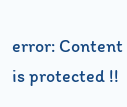error: Content is protected !!